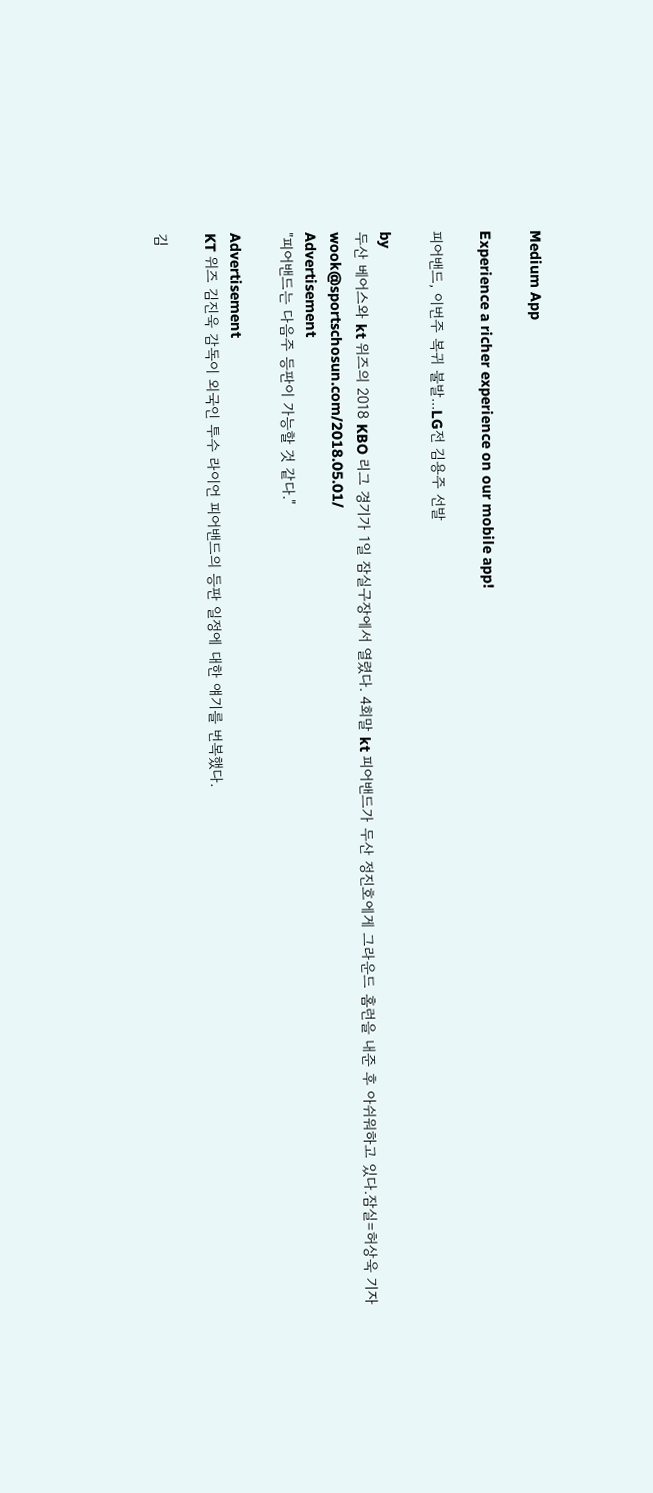Medium App

Experience a richer experience on our mobile app!

피어밴드, 이번주 복귀 불발...LG전 김용주 선발

by
두산 베어스와 kt 위즈의 2018 KBO 리그 경기가 1일 잠실구장에서 열렸다. 4회말 kt 피어밴드가 두산 정진호에게 그라운드 홈런을 내준 후 아쉬워하고 있다.잠실=허상욱 기자 wook@sportschosun.com/2018.05.01/
Advertisement
"피어밴드는 다음주 등판이 가능할 것 같다."

Advertisement
KT 위즈 김진욱 감독이 외국인 투수 라이언 피어밴드의 등판 일정에 대한 얘기를 번복했다.

김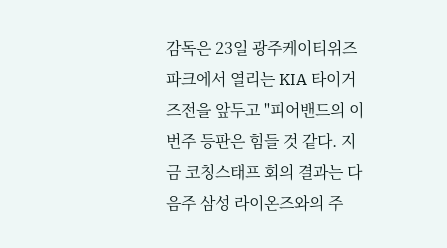감독은 23일 광주케이티위즈파크에서 열리는 KIA 타이거즈전을 앞두고 "피어밴드의 이번주 등판은 힘들 것 같다. 지금 코칭스태프 회의 결과는 다음주 삼성 라이온즈와의 주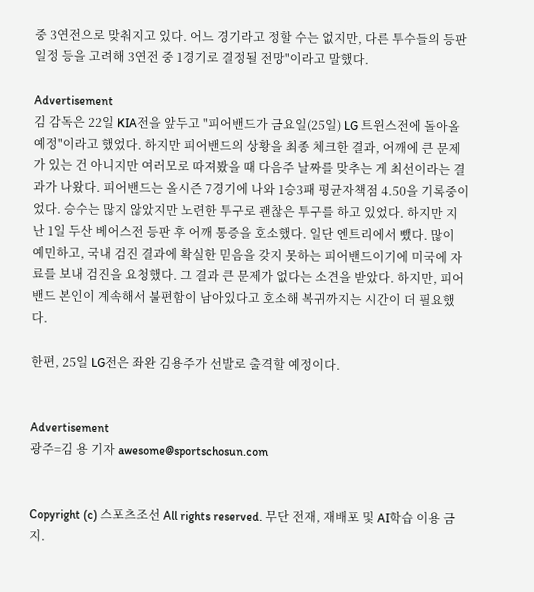중 3연전으로 맞춰지고 있다. 어느 경기라고 정할 수는 없지만, 다른 투수들의 등판 일정 등을 고려해 3연전 중 1경기로 결정될 전망"이라고 말했다.

Advertisement
김 감독은 22일 KIA전을 앞두고 "피어밴드가 금요일(25일) LG 트윈스전에 돌아올 예정"이라고 했었다. 하지만 피어밴드의 상황을 최종 체크한 결과, 어깨에 큰 문제가 있는 건 아니지만 여러모로 따져봤을 때 다음주 날짜를 맞추는 게 최선이라는 결과가 나왔다. 피어밴드는 올시즌 7경기에 나와 1승3패 평균자책점 4.50을 기록중이었다. 승수는 많지 않았지만 노련한 투구로 괜찮은 투구를 하고 있었다. 하지만 지난 1일 두산 베어스전 등판 후 어깨 통증을 호소했다. 일단 엔트리에서 뺐다. 많이 예민하고, 국내 검진 결과에 확실한 믿음을 갖지 못하는 피어밴드이기에 미국에 자료를 보내 검진을 요청했다. 그 결과 큰 문제가 없다는 소견을 받았다. 하지만, 피어밴드 본인이 계속해서 불편함이 남아있다고 호소해 복귀까지는 시간이 더 필요했다.

한편, 25일 LG전은 좌완 김용주가 선발로 출격할 예정이다.


Advertisement
광주=김 용 기자 awesome@sportschosun.com


Copyright (c) 스포츠조선 All rights reserved. 무단 전재, 재배포 및 AI학습 이용 금지.